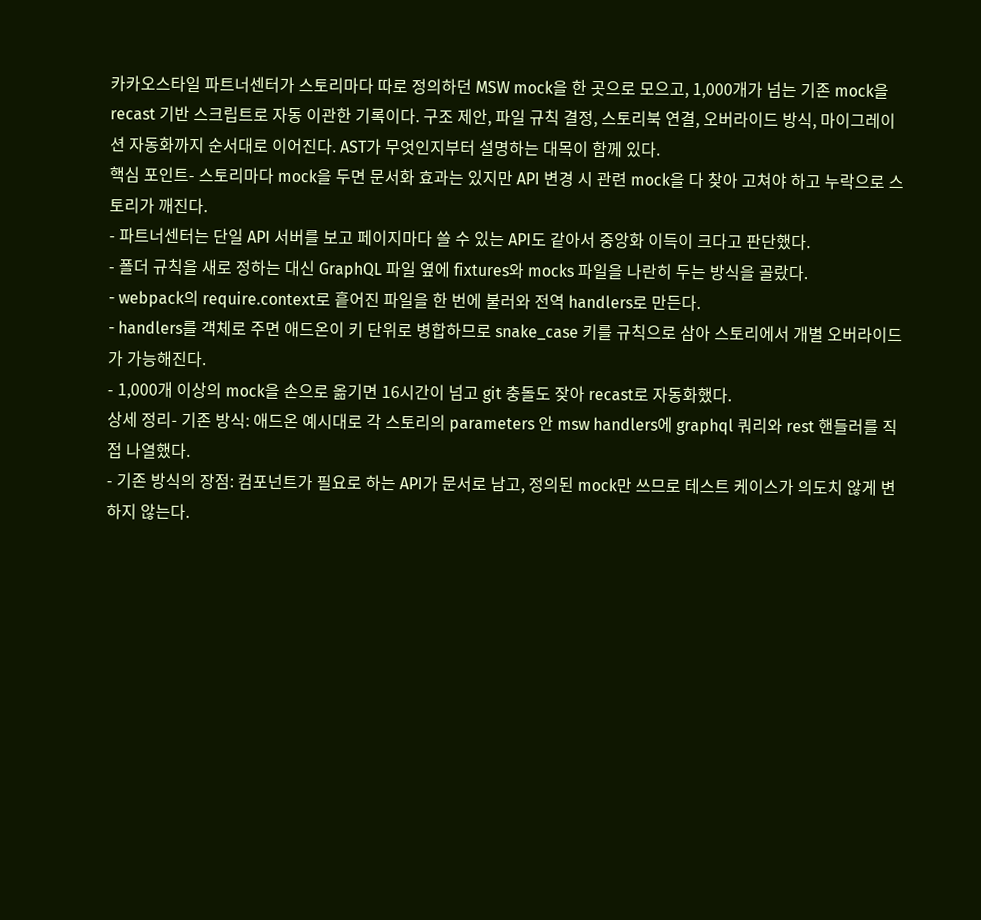카카오스타일 파트너센터가 스토리마다 따로 정의하던 MSW mock을 한 곳으로 모으고, 1,000개가 넘는 기존 mock을 recast 기반 스크립트로 자동 이관한 기록이다. 구조 제안, 파일 규칙 결정, 스토리북 연결, 오버라이드 방식, 마이그레이션 자동화까지 순서대로 이어진다. AST가 무엇인지부터 설명하는 대목이 함께 있다.
핵심 포인트- 스토리마다 mock을 두면 문서화 효과는 있지만 API 변경 시 관련 mock을 다 찾아 고쳐야 하고 누락으로 스토리가 깨진다.
- 파트너센터는 단일 API 서버를 보고 페이지마다 쓸 수 있는 API도 같아서 중앙화 이득이 크다고 판단했다.
- 폴더 규칙을 새로 정하는 대신 GraphQL 파일 옆에 fixtures와 mocks 파일을 나란히 두는 방식을 골랐다.
- webpack의 require.context로 흩어진 파일을 한 번에 불러와 전역 handlers로 만든다.
- handlers를 객체로 주면 애드온이 키 단위로 병합하므로 snake_case 키를 규칙으로 삼아 스토리에서 개별 오버라이드가 가능해진다.
- 1,000개 이상의 mock을 손으로 옮기면 16시간이 넘고 git 충돌도 잦아 recast로 자동화했다.
상세 정리- 기존 방식: 애드온 예시대로 각 스토리의 parameters 안 msw handlers에 graphql 쿼리와 rest 핸들러를 직접 나열했다.
- 기존 방식의 장점: 컴포넌트가 필요로 하는 API가 문서로 남고, 정의된 mock만 쓰므로 테스트 케이스가 의도치 않게 변하지 않는다.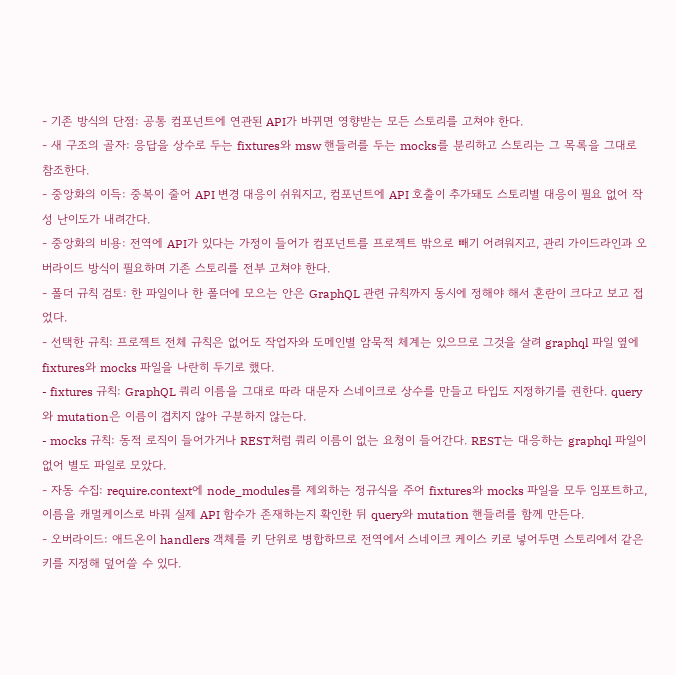- 기존 방식의 단점: 공통 컴포넌트에 연관된 API가 바뀌면 영향받는 모든 스토리를 고쳐야 한다.
- 새 구조의 골자: 응답을 상수로 두는 fixtures와 msw 핸들러를 두는 mocks를 분리하고 스토리는 그 목록을 그대로 참조한다.
- 중앙화의 이득: 중복이 줄어 API 변경 대응이 쉬워지고, 컴포넌트에 API 호출이 추가돼도 스토리별 대응이 필요 없어 작성 난이도가 내려간다.
- 중앙화의 비용: 전역에 API가 있다는 가정이 들어가 컴포넌트를 프로젝트 밖으로 빼기 어려워지고, 관리 가이드라인과 오버라이드 방식이 필요하며 기존 스토리를 전부 고쳐야 한다.
- 폴더 규칙 검토: 한 파일이나 한 폴더에 모으는 안은 GraphQL 관련 규칙까지 동시에 정해야 해서 혼란이 크다고 보고 접었다.
- 선택한 규칙: 프로젝트 전체 규칙은 없어도 작업자와 도메인별 암묵적 체계는 있으므로 그것을 살려 graphql 파일 옆에 fixtures와 mocks 파일을 나란히 두기로 했다.
- fixtures 규칙: GraphQL 쿼리 이름을 그대로 따라 대문자 스네이크로 상수를 만들고 타입도 지정하기를 권한다. query와 mutation은 이름이 겹치지 않아 구분하지 않는다.
- mocks 규칙: 동적 로직이 들어가거나 REST처럼 쿼리 이름이 없는 요청이 들어간다. REST는 대응하는 graphql 파일이 없어 별도 파일로 모았다.
- 자동 수집: require.context에 node_modules를 제외하는 정규식을 주어 fixtures와 mocks 파일을 모두 임포트하고, 이름을 캐멀케이스로 바꿔 실제 API 함수가 존재하는지 확인한 뒤 query와 mutation 핸들러를 함께 만든다.
- 오버라이드: 애드온이 handlers 객체를 키 단위로 병합하므로 전역에서 스네이크 케이스 키로 넣어두면 스토리에서 같은 키를 지정해 덮어쓸 수 있다.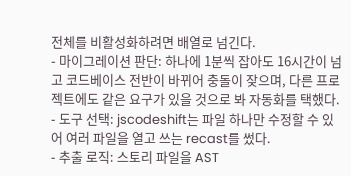전체를 비활성화하려면 배열로 넘긴다.
- 마이그레이션 판단: 하나에 1분씩 잡아도 16시간이 넘고 코드베이스 전반이 바뀌어 충돌이 잦으며, 다른 프로젝트에도 같은 요구가 있을 것으로 봐 자동화를 택했다.
- 도구 선택: jscodeshift는 파일 하나만 수정할 수 있어 여러 파일을 열고 쓰는 recast를 썼다.
- 추출 로직: 스토리 파일을 AST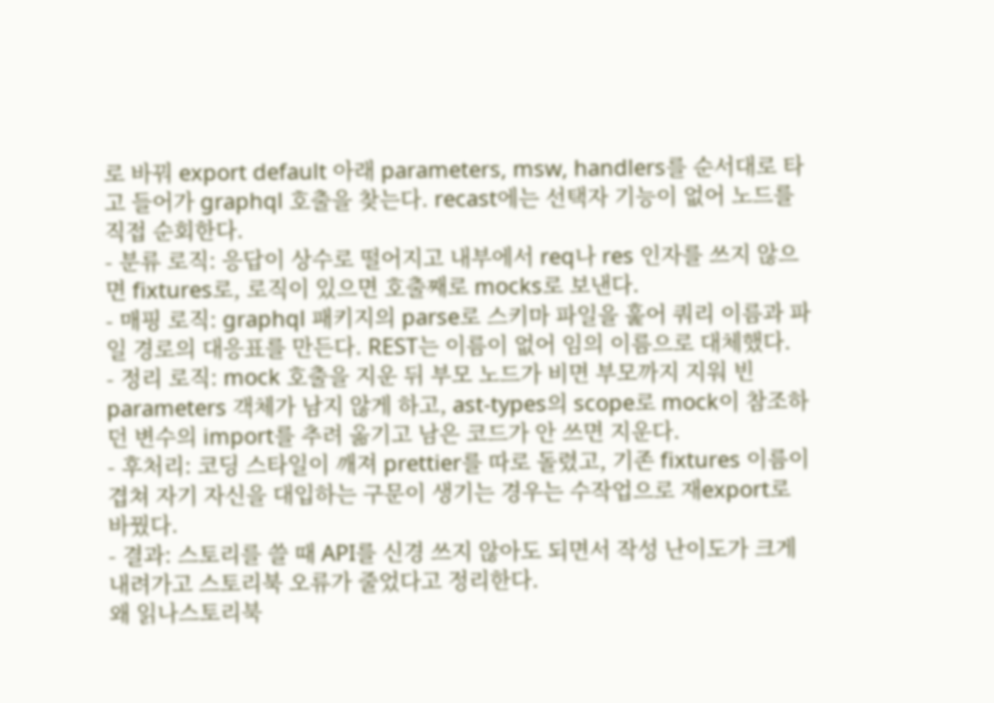로 바꿔 export default 아래 parameters, msw, handlers를 순서대로 타고 들어가 graphql 호출을 찾는다. recast에는 선택자 기능이 없어 노드를 직접 순회한다.
- 분류 로직: 응답이 상수로 떨어지고 내부에서 req나 res 인자를 쓰지 않으면 fixtures로, 로직이 있으면 호출째로 mocks로 보낸다.
- 매핑 로직: graphql 패키지의 parse로 스키마 파일을 훑어 쿼리 이름과 파일 경로의 대응표를 만든다. REST는 이름이 없어 임의 이름으로 대체했다.
- 정리 로직: mock 호출을 지운 뒤 부모 노드가 비면 부모까지 지워 빈 parameters 객체가 남지 않게 하고, ast-types의 scope로 mock이 참조하던 변수의 import를 추려 옮기고 남은 코드가 안 쓰면 지운다.
- 후처리: 코딩 스타일이 깨져 prettier를 따로 돌렸고, 기존 fixtures 이름이 겹쳐 자기 자신을 대입하는 구문이 생기는 경우는 수작업으로 재export로 바꿨다.
- 결과: 스토리를 쓸 때 API를 신경 쓰지 않아도 되면서 작성 난이도가 크게 내려가고 스토리북 오류가 줄었다고 정리한다.
왜 읽나스토리북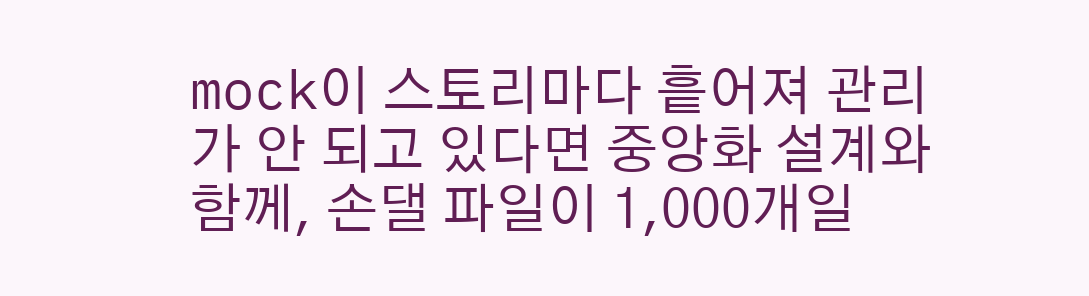mock이 스토리마다 흩어져 관리가 안 되고 있다면 중앙화 설계와 함께, 손댈 파일이 1,000개일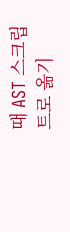때 AST 스크립트로 옮기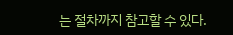는 절차까지 참고할 수 있다.